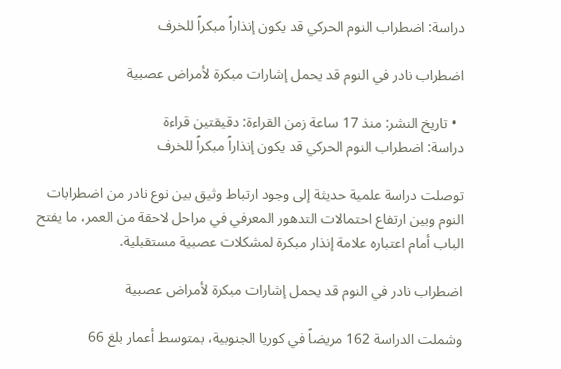دراسة: اضطراب النوم الحركي قد يكون إنذاراً مبكراً للخرف

اضطراب نادر في النوم قد يحمل إشارات مبكرة لأمراض عصبية

  • تاريخ النشر: منذ 17 ساعة زمن القراءة: دقيقتين قراءة
دراسة: اضطراب النوم الحركي قد يكون إنذاراً مبكراً للخرف

توصلت دراسة علمية حديثة إلى وجود ارتباط وثيق بين نوع نادر من اضطرابات النوم وبين ارتفاع احتمالات التدهور المعرفي في مراحل لاحقة من العمر، ما يفتح الباب أمام اعتباره علامة إنذار مبكرة لمشكلات عصبية مستقبلية.

اضطراب نادر في النوم قد يحمل إشارات مبكرة لأمراض عصبية

وشملت الدراسة 162 مريضاً في كوريا الجنوبية، بمتوسط أعمار بلغ 66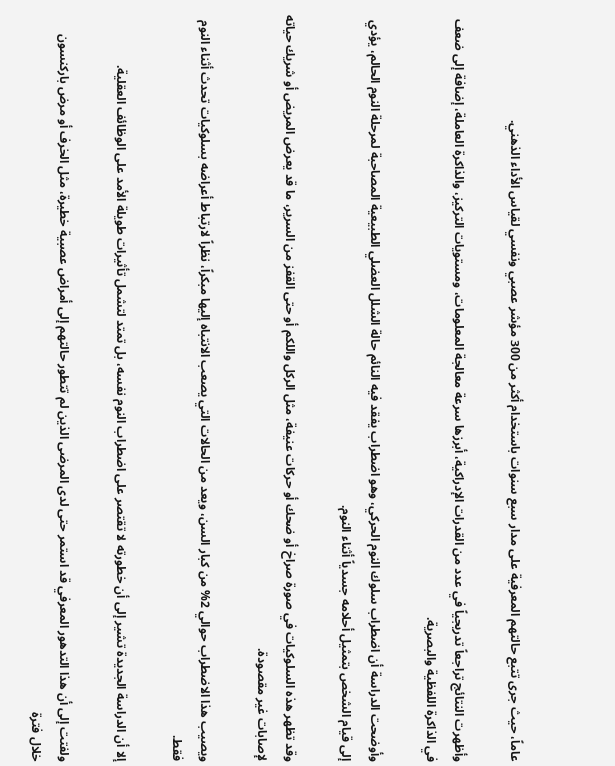عاماً، حيث جرى تتبع حالتهم المعرفية على مدار سبع سنوات باستخدام أكثر من 300 مؤشر عصبي ونفسي لقياس الأداء الذهني.

وأظهرت النتائج تراجعاً تدريجياً في عدد من القدرات الإدراكية، أبرزها سرعة معالجة المعلومات، ومستويات التركيز، والذاكرة العاملة، إضافة إلى ضعف في الذاكرة اللفظية والبصرية.

وأوضحت الدراسة أن اضطراب سلوك النوم الحركي، وهو اضطراب يفقد فيه النائم حالة الشلل العضلي الطبيعية المصاحبة لمرحلة النوم الحالم، يؤدي إلى قيام الشخص بتمثيل أحلامه جسدياً أثناء النوم.

وقد تظهر هذه السلوكيات في صورة صراخ أو ضحك أو حركات عنيفة، مثل الركل واللكم أو حتى القفز من السرير، ما قد يعرض المريض أو شريك حياته لإصابات غير مقصودة.

ويصيب هذا الاضطراب حوالي 2% من كبار السن، ويعد من الحالات التي يصعب الانتباه إليها مبكراً، نظراً لارتباط أعراضه بسلوكيات تحدث أثناء النوم فقط.

إلا أن الدراسة الجديدة تشير إلى أن خطورته لا تقتصر على اضطراب النوم نفسه، بل تمتد لتشمل تأثيرات طويلة الأمد على الوظائف العقلية.

ولفتت إلى أن هذا التدهور المعرفي قد استمر حتى لدى المرضى الذين لم تتطور حالتهم إلى أمراض عصبية خطيرة، مثل الخرف أو مرض باركنسون خلال فترة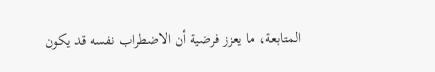المتابعة، ما يعزز فرضية أن الاضطراب نفسه قد يكون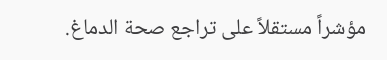مؤشراً مستقلاً على تراجع صحة الدماغ.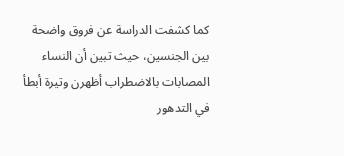كما كشفت الدراسة عن فروق واضحة بين الجنسين، حيث تبين أن النساء المصابات بالاضطراب أظهرن وتيرة أبطأ في التدهور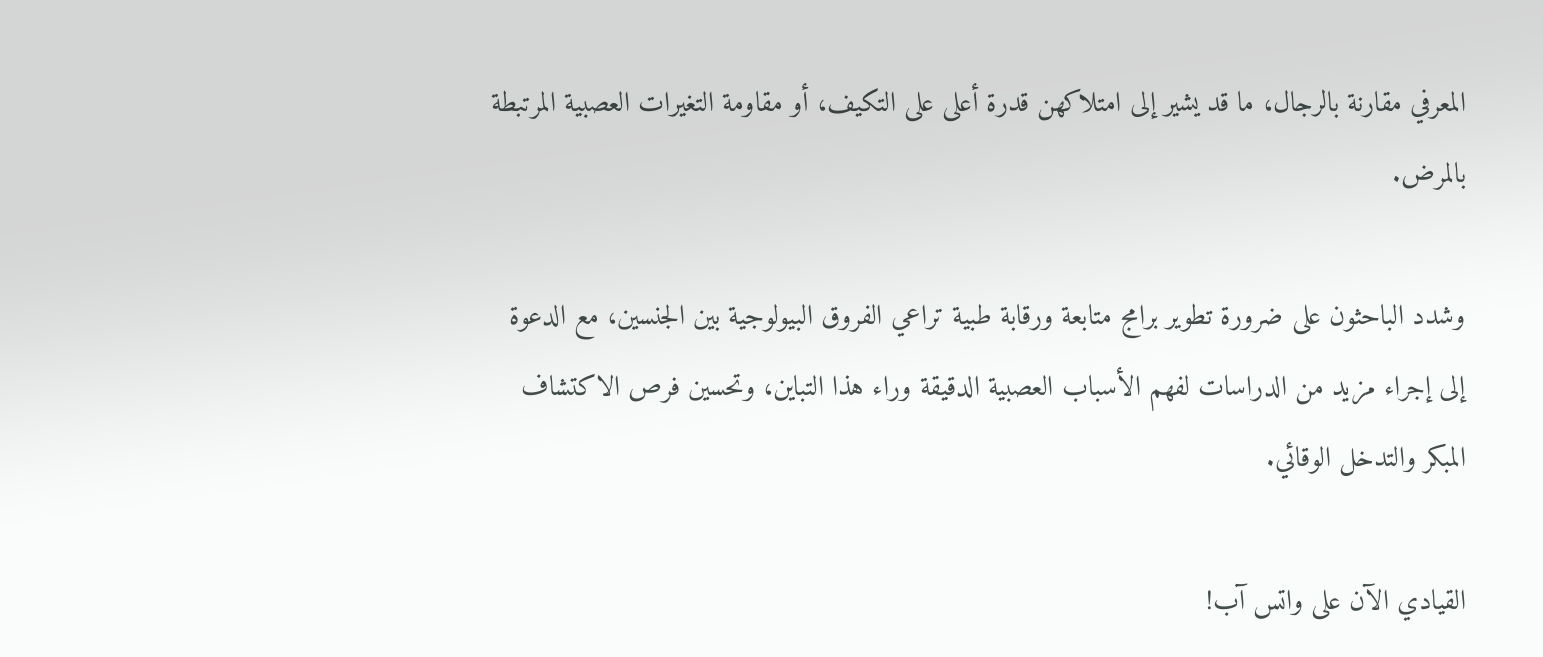المعرفي مقارنة بالرجال، ما قد يشير إلى امتلاكهن قدرة أعلى على التكيف، أو مقاومة التغيرات العصبية المرتبطة بالمرض.

وشدد الباحثون على ضرورة تطوير برامج متابعة ورقابة طبية تراعي الفروق البيولوجية بين الجنسين، مع الدعوة إلى إجراء مزيد من الدراسات لفهم الأسباب العصبية الدقيقة وراء هذا التباين، وتحسين فرص الاكتشاف المبكر والتدخل الوقائي.

القيادي الآن على واتس آب!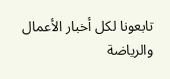تابعونا لكل أخبار الأعمال والرياضة